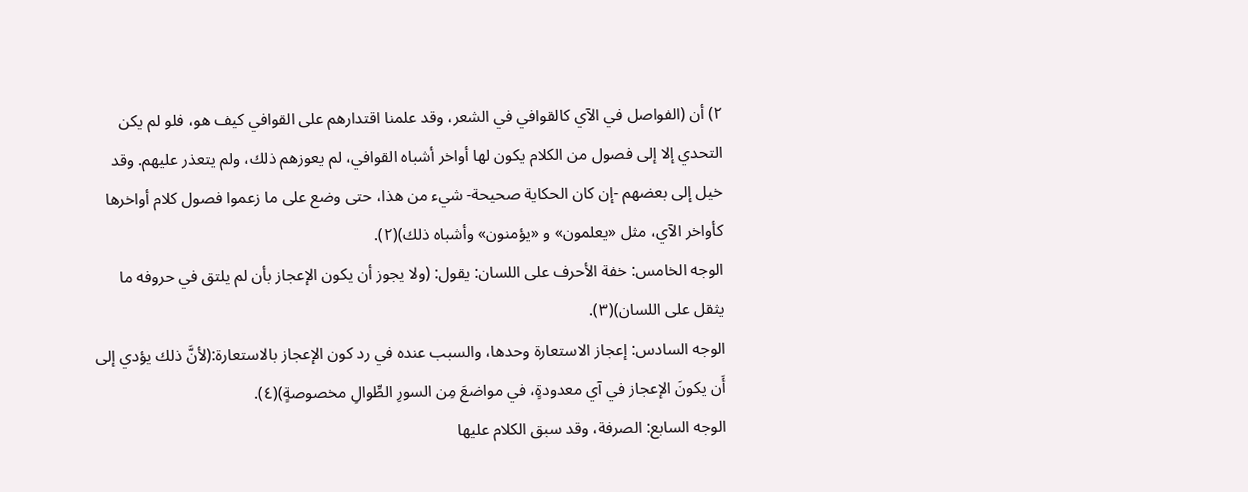٢) أن (الفواصل في الآي كالقوافي في الشعر، وقد علمنا اقتدارهم على القوافي كيف هو، فلو لم يكن التحدي إلا إلى فصول من الكلام يكون لها أواخر أشباه القوافي، لم يعوزهم ذلك، ولم يتعذر عليهم. وقد خيل إلى بعضهم -إن كان الحكاية صحيحة- شيء من هذا، حتى وضع على ما زعموا فصول كلام أواخرها كأواخر الآي، مثل «يعلمون» و «يؤمنون» وأشباه ذلك)(٢).
الوجه الخامس: خفة الأحرف على اللسان: يقول: (ولا يجوز أن يكون الإعجاز بأن لم يلتق في حروفه ما يثقل على اللسان)(٣).
الوجه السادس: إعجاز الاستعارة وحدها، والسبب عنده في رد كون الإعجاز بالاستعارة:(لأنَّ ذلك يؤدي إلى أَن يكونَ الإعجاز في آي معدودةٍ، في مواضعَ مِن السورِ الطِّوالِ مخصوصةٍ)(٤).
الوجه السابع: الصرفة، وقد سبق الكلام عليها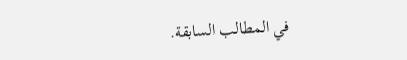في المطالب السابقة.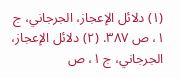(١) دلائل الإعجاز، الجرجاني، ج ١، ص ٣٨٧. (٢) دلائل الإعجاز، الجرجاني، ج ١، ص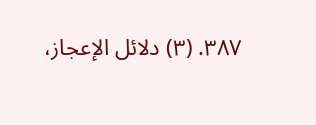٣٨٧. (٣) دلائل الإعجاز،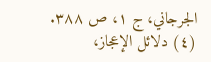الجرجاني، ج ١، ص ٣٨٨. (٤) دلائل الإعجاز،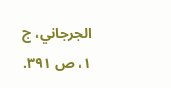الجرجاني، ج ١، ص ٣٩١.